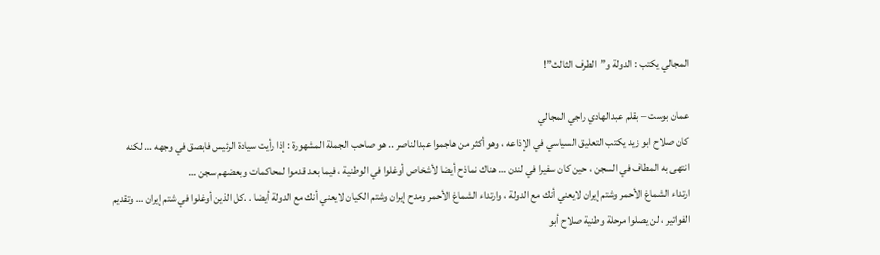المجالي يكتب : الدولة و”الطرف الثالث”!

عمان بوست – بقلم عبدالهادي راجي المجالي
كان صلاح ابو زيد يكتب التعليق السياسي في الإذاعه ، وهو أكثر من هاجموا عبدالناصر .. هو صاحب الجملة المشهورة : إذا رأيت سيادة الرئيس فابصق في وجهه … لكنه انتهى به المطاف في السجن ، حين كان سفيرا في لندن … هناك نماذح أيضا لأشخاص أوغلوا في الوطنية ، فيما بعد قدموا لمحاكمات وبعضهم سجن …
ارتداء الشماغ الأحمر وشتم إيران لايعني أنك مع الدولة ، وارتداء الشماغ الأحمر ومدح إيران وشتم الكيان لايعني أنك مع الدولة أيضا . .كل الذين أوغلوا في شتم إيران … وتقديم الفواتير ، لن يصلوا مرحلة وطنية صلاح أبو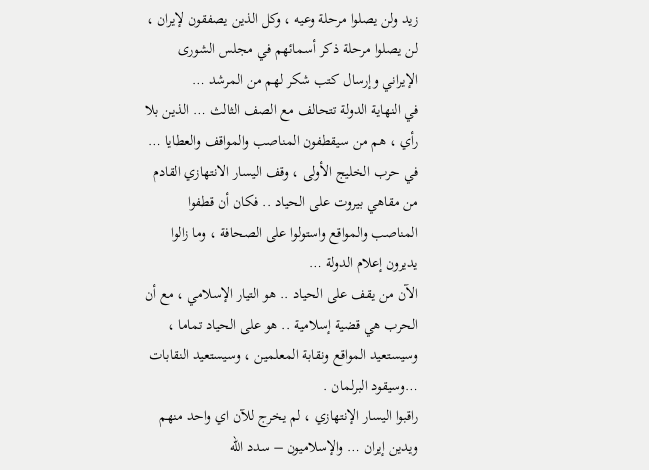زيد ولن يصلوا مرحلة وعيه ، وكل الذين يصفقون لإيران ، لن يصلوا مرحلة ذكر أسمائهم في مجلس الشورى الإيراني وإرسال كتب شكر لهم من المرشد …
في النهاية الدولة تتحالف مع الصف الثالث … الذين بلا رأي ، هم من سيقطفون المناصب والمواقف والعطايا … في حرب الخليج الأولى ، وقف اليسار الانتهازي القادم من مقاهي بيروت على الحياد .. فكان أن قطفوا المناصب والمواقع واستولوا على الصحافة ، وما زالوا يديرون إعلام الدولة …
الآن من يقف على الحياد .. هو التيار الإسلامي ، مع أن الحرب هي قضية إسلامية .. هو على الحياد تماما ، وسيستعيد المواقع ونقابة المعلمين ، وسيستعيد النقابات …وسيقود البرلمان .
راقبوا اليسار الإنتهازي ، لم يخرج للآن اي واحد منهم ويدين إيران … والإسلاميون – سدد الله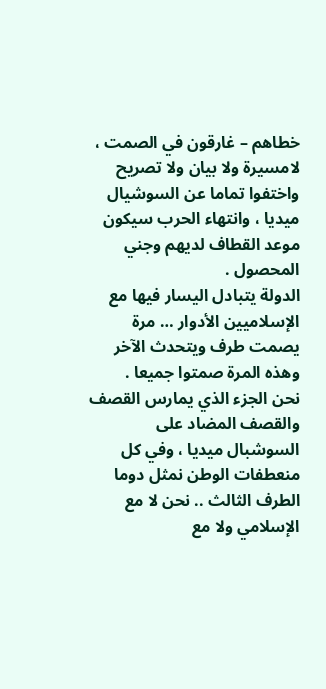خطاهم – غارقون في الصمت ، لامسيرة ولا بيان ولا تصريح واختفوا تماما عن السوشيال ميديا ، وانتهاء الحرب سيكون موعد القطاف لديهم وجني المحصول .
الدولة يتبادل اليسار فيها مع الإسلاميين الأدوار … مرة يصمت طرف ويتحدث الآخر وهذه المرة صمتوا جميعا .
نحن الجزء الذي يمارس القصف والقصف المضاد على السوشبال ميديا ، وفي كل منعطفات الوطن نمثل دوما الطرف الثالث .. نحن لا مع الإسلامي ولا مع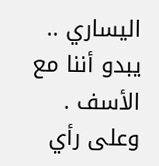اليساري .. يبدو أننا مع الأسف .
وعلى رأي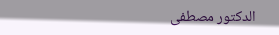الدكتور مصطفى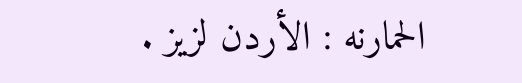الحمارنه : الأردن لزيز .